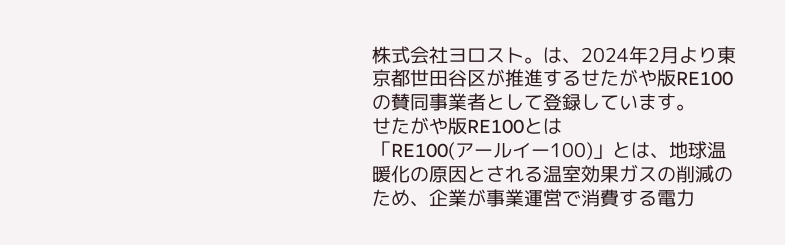株式会社ヨロスト。は、2024年2月より東京都世田谷区が推進するせたがや版RE100の賛同事業者として登録しています。
せたがや版RE100とは
「RE100(アールイー100)」とは、地球温暖化の原因とされる温室効果ガスの削減のため、企業が事業運営で消費する電力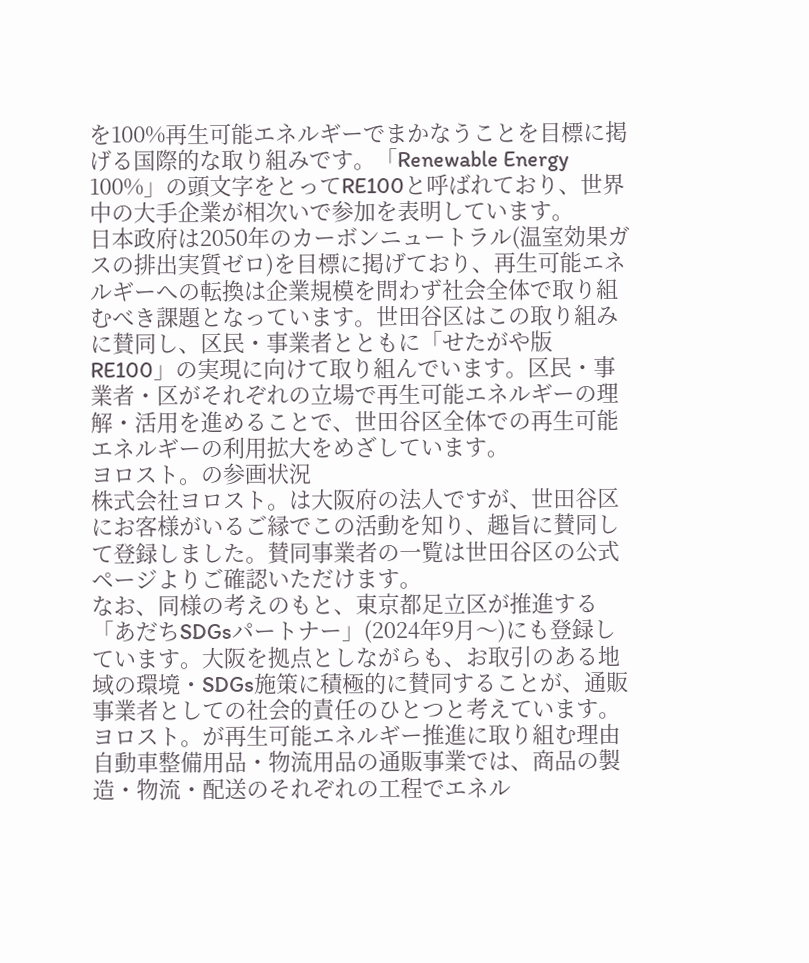を100%再生可能エネルギーでまかなうことを目標に掲げる国際的な取り組みです。「Renewable Energy 100%」の頭文字をとってRE100と呼ばれており、世界中の大手企業が相次いで参加を表明しています。
日本政府は2050年のカーボンニュートラル(温室効果ガスの排出実質ゼロ)を目標に掲げており、再生可能エネルギーへの転換は企業規模を問わず社会全体で取り組むべき課題となっています。世田谷区はこの取り組みに賛同し、区民・事業者とともに「せたがや版RE100」の実現に向けて取り組んでいます。区民・事業者・区がそれぞれの立場で再生可能エネルギーの理解・活用を進めることで、世田谷区全体での再生可能エネルギーの利用拡大をめざしています。
ヨロスト。の参画状況
株式会社ヨロスト。は大阪府の法人ですが、世田谷区にお客様がいるご縁でこの活動を知り、趣旨に賛同して登録しました。賛同事業者の一覧は世田谷区の公式ページよりご確認いただけます。
なお、同様の考えのもと、東京都足立区が推進する「あだちSDGsパートナー」(2024年9月〜)にも登録しています。大阪を拠点としながらも、お取引のある地域の環境・SDGs施策に積極的に賛同することが、通販事業者としての社会的責任のひとつと考えています。
ヨロスト。が再生可能エネルギー推進に取り組む理由
自動車整備用品・物流用品の通販事業では、商品の製造・物流・配送のそれぞれの工程でエネル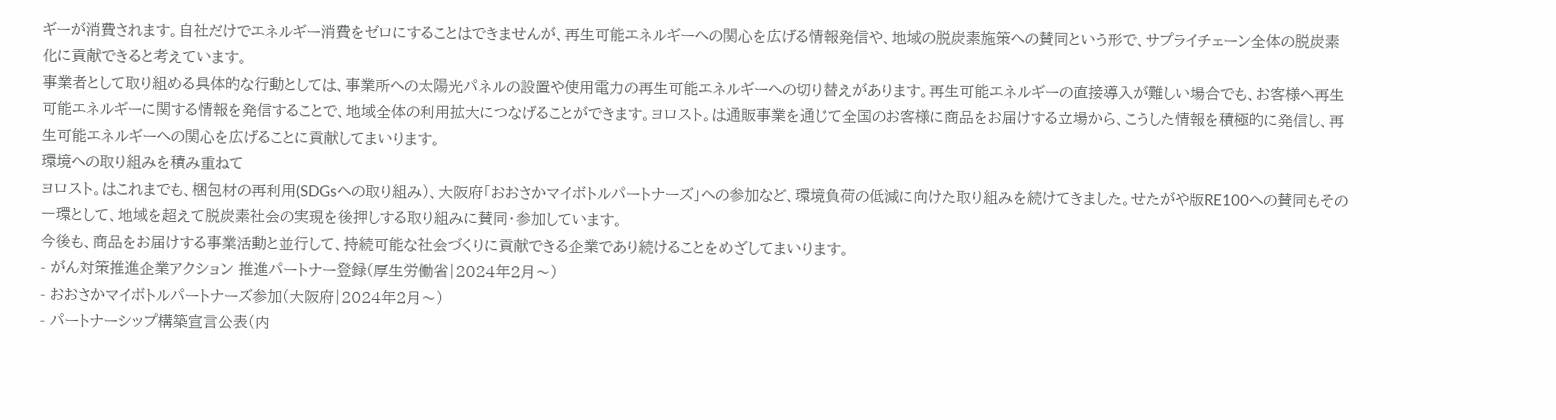ギーが消費されます。自社だけでエネルギー消費をゼロにすることはできませんが、再生可能エネルギーへの関心を広げる情報発信や、地域の脱炭素施策への賛同という形で、サプライチェーン全体の脱炭素化に貢献できると考えています。
事業者として取り組める具体的な行動としては、事業所への太陽光パネルの設置や使用電力の再生可能エネルギーへの切り替えがあります。再生可能エネルギーの直接導入が難しい場合でも、お客様へ再生可能エネルギーに関する情報を発信することで、地域全体の利用拡大につなげることができます。ヨロスト。は通販事業を通じて全国のお客様に商品をお届けする立場から、こうした情報を積極的に発信し、再生可能エネルギーへの関心を広げることに貢献してまいります。
環境への取り組みを積み重ねて
ヨロスト。はこれまでも、梱包材の再利用(SDGsへの取り組み)、大阪府「おおさかマイボトルパートナーズ」への参加など、環境負荷の低減に向けた取り組みを続けてきました。せたがや版RE100への賛同もその一環として、地域を超えて脱炭素社会の実現を後押しする取り組みに賛同・参加しています。
今後も、商品をお届けする事業活動と並行して、持続可能な社会づくりに貢献できる企業であり続けることをめざしてまいります。
- がん対策推進企業アクション 推進パートナー登録(厚生労働省|2024年2月〜)
- おおさかマイボトルパートナーズ参加(大阪府|2024年2月〜)
- パートナーシップ構築宣言公表(内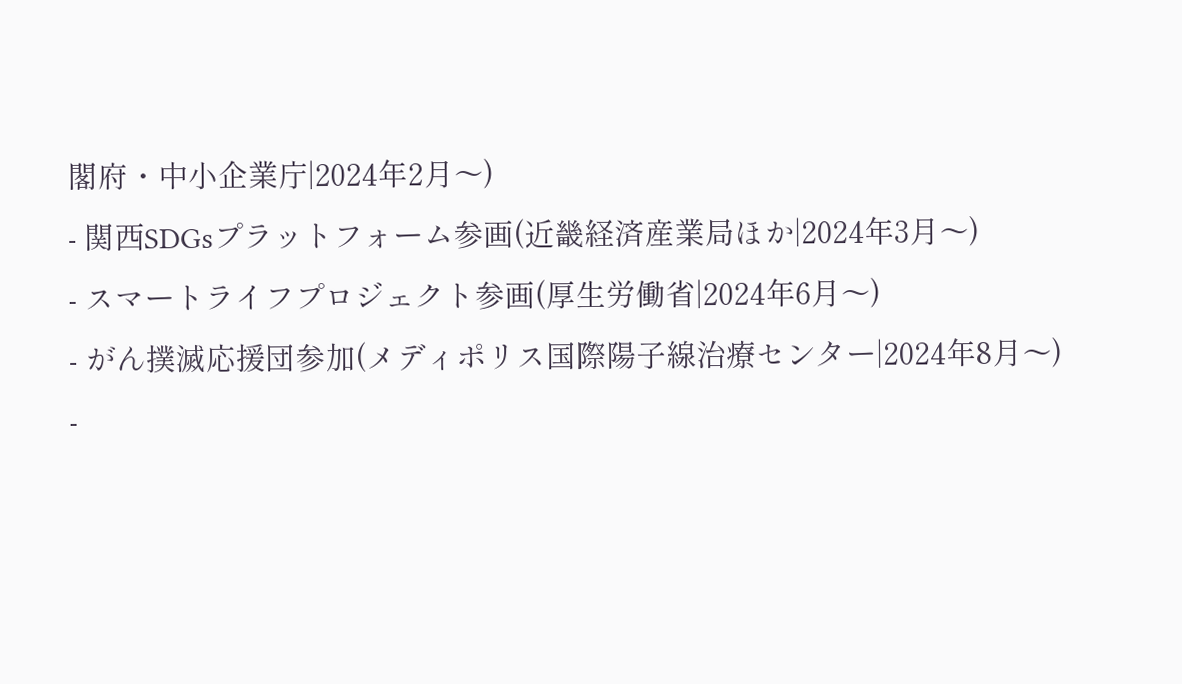閣府・中小企業庁|2024年2月〜)
- 関西SDGsプラットフォーム参画(近畿経済産業局ほか|2024年3月〜)
- スマートライフプロジェクト参画(厚生労働省|2024年6月〜)
- がん撲滅応援団参加(メディポリス国際陽子線治療センター|2024年8月〜)
-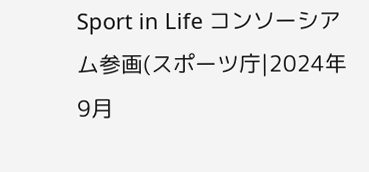Sport in Life コンソーシアム参画(スポーツ庁|2024年9月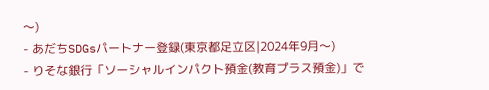〜)
- あだちSDGsパートナー登録(東京都足立区|2024年9月〜)
- りそな銀行「ソーシャルインパクト預金(教育プラス預金)」で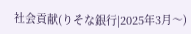社会貢献(りそな銀行|2025年3月〜)